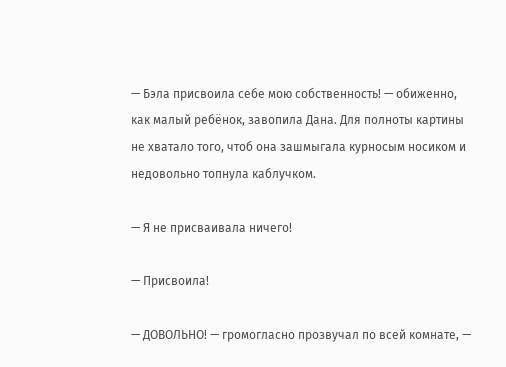— Бэла присвоила себе мою собственность! — обиженно, как малый ребёнок, завопила Дана. Для полноты картины не хватало того, чтоб она зашмыгала курносым носиком и недовольно топнула каблучком.

— Я не присваивала ничего!

— Присвоила!

— ДОВОЛЬНО! — громогласно прозвучал по всей комнате, —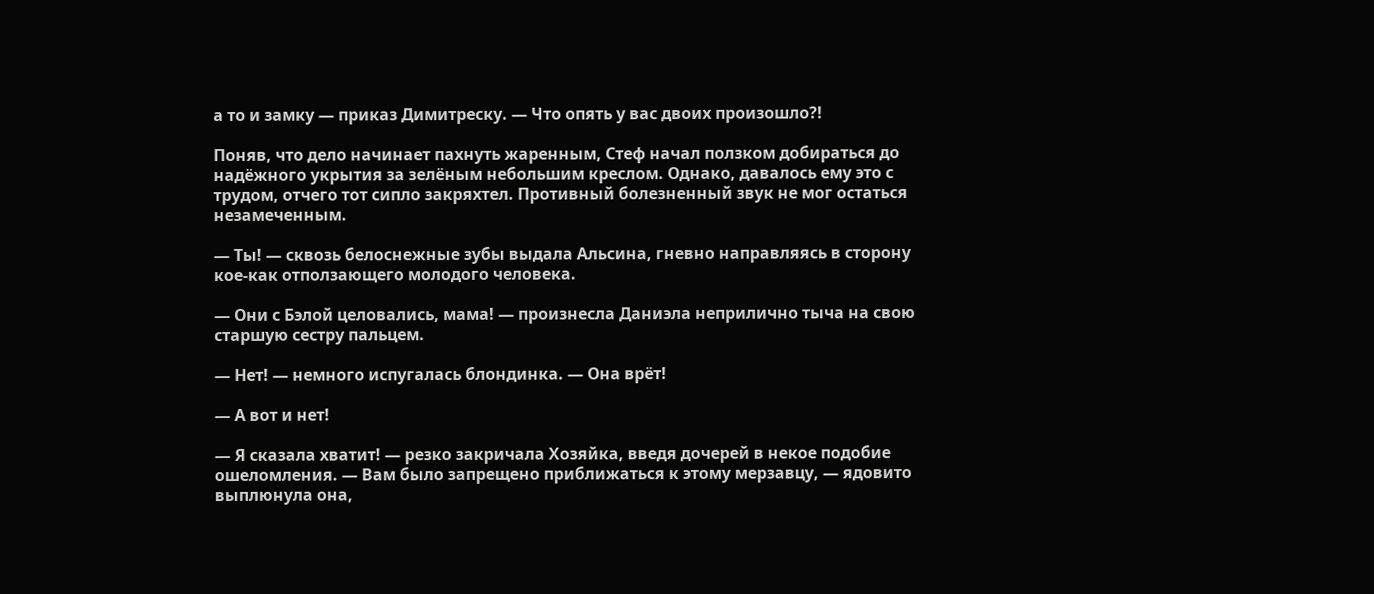а то и замку — приказ Димитреску. — Что опять у вас двоих произошло?!

Поняв, что дело начинает пахнуть жаренным, Стеф начал ползком добираться до надёжного укрытия за зелёным небольшим креслом. Однако, давалось ему это с трудом, отчего тот сипло закряхтел. Противный болезненный звук не мог остаться незамеченным.

— Ты! — сквозь белоснежные зубы выдала Альсина, гневно направляясь в сторону кое-как отползающего молодого человека.

— Они с Бэлой целовались, мама! — произнесла Даниэла неприлично тыча на свою старшую сестру пальцем.

— Нет! — немного испугалась блондинка. — Она врёт!

— А вот и нет!

— Я сказала хватит! — резко закричала Хозяйка, введя дочерей в некое подобие ошеломления. — Вам было запрещено приближаться к этому мерзавцу, — ядовито выплюнула она,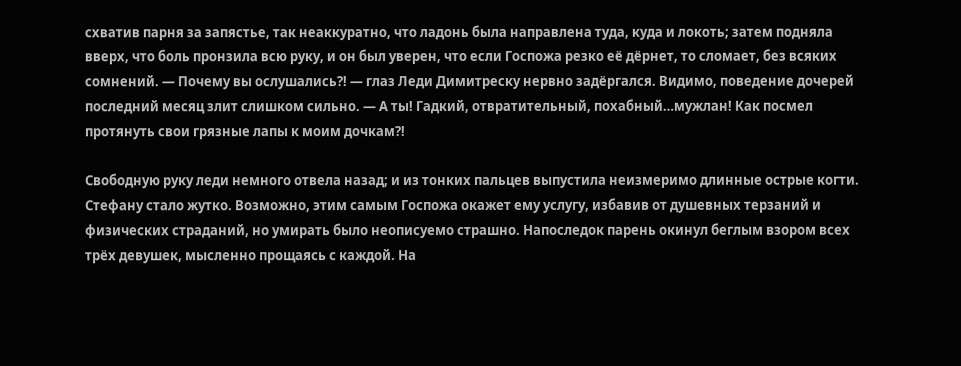схватив парня за запястье, так неаккуратно, что ладонь была направлена туда, куда и локоть; затем подняла вверх, что боль пронзила всю руку, и он был уверен, что если Госпожа резко её дёрнет, то сломает, без всяких сомнений. — Почему вы ослушались?! — глаз Леди Димитреску нервно задёргался. Видимо, поведение дочерей последний месяц злит слишком сильно. — А ты! Гадкий, отвратительный, похабный…мужлан! Как посмел протянуть свои грязные лапы к моим дочкам?!

Свободную руку леди немного отвела назад; и из тонких пальцев выпустила неизмеримо длинные острые когти. Стефану стало жутко. Возможно, этим самым Госпожа окажет ему услугу, избавив от душевных терзаний и физических страданий, но умирать было неописуемо страшно. Напоследок парень окинул беглым взором всех трёх девушек, мысленно прощаясь с каждой. На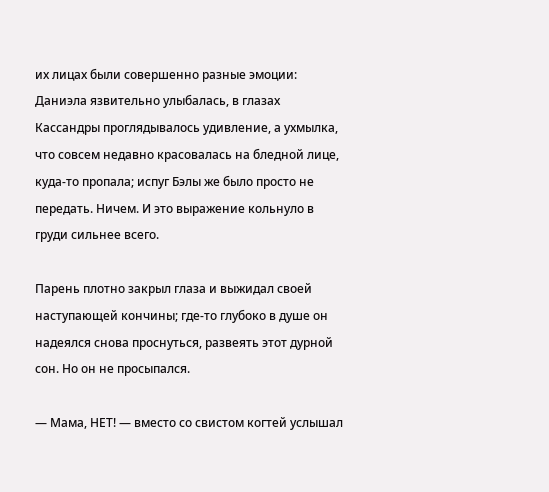их лицах были совершенно разные эмоции: Даниэла язвительно улыбалась, в глазах Кассандры проглядывалось удивление, а ухмылка, что совсем недавно красовалась на бледной лице, куда-то пропала; испуг Бэлы же было просто не передать. Ничем. И это выражение кольнуло в груди сильнее всего.

Парень плотно закрыл глаза и выжидал своей наступающей кончины; где-то глубоко в душе он надеялся снова проснуться, развеять этот дурной сон. Но он не просыпался.

— Мама, НЕТ! — вместо со свистом когтей услышал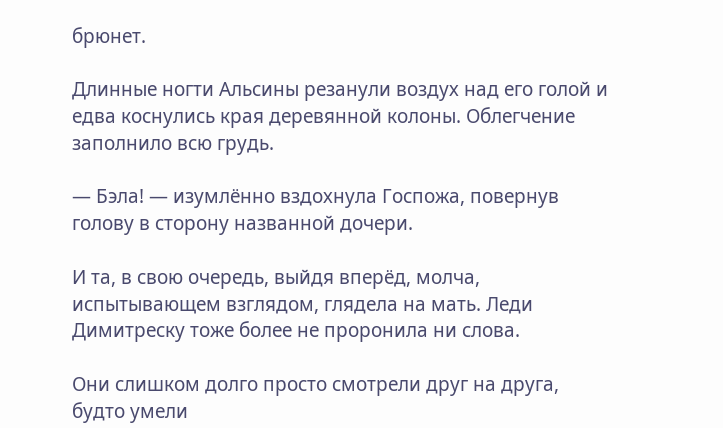брюнет.

Длинные ногти Альсины резанули воздух над его голой и едва коснулись края деревянной колоны. Облегчение заполнило всю грудь.

— Бэла! — изумлённо вздохнула Госпожа, повернув голову в сторону названной дочери.

И та, в свою очередь, выйдя вперёд, молча, испытывающем взглядом, глядела на мать. Леди Димитреску тоже более не проронила ни слова.

Они слишком долго просто смотрели друг на друга, будто умели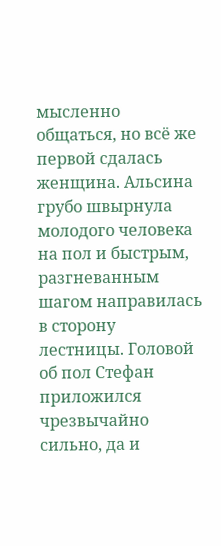мысленно общаться, но всё же первой сдалась женщина. Альсина грубо швырнула молодого человека на пол и быстрым, разгневанным шагом направилась в сторону лестницы. Головой об пол Стефан приложился чрезвычайно сильно, да и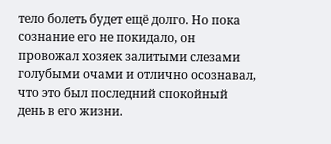тело болеть будет ещё долго. Но пока сознание его не покидало, он провожал хозяек залитыми слезами голубыми очами и отлично осознавал, что это был последний спокойный день в его жизни.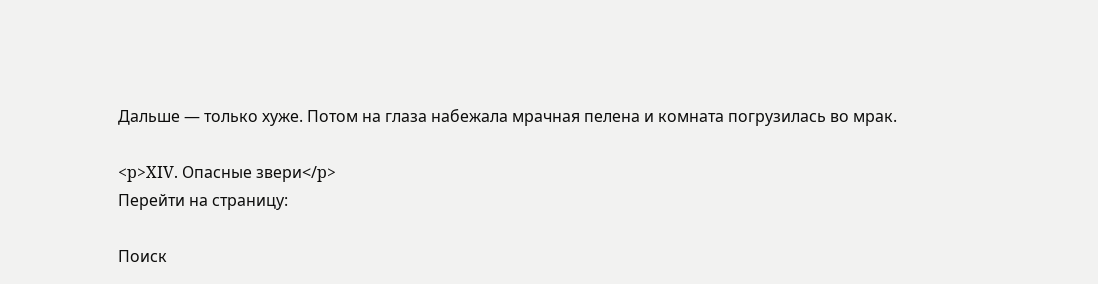Дальше — только хуже. Потом на глаза набежала мрачная пелена и комната погрузилась во мрак.

<p>XIV. Опасные звери</p>
Перейти на страницу:

Поиск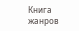Книга жанров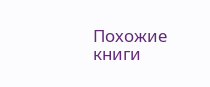Похожие книги